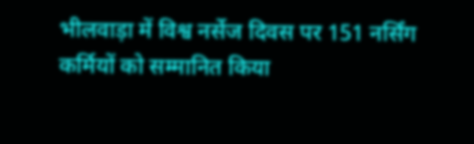भीलवाड़ा में विश्व नर्सेज दिवस पर 151 नर्सिंग कर्मियों को सम्मानित किया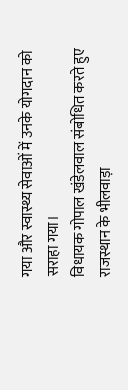गया और स्वास्थ्य सेवाओं में उनके योगदान को सराहा गया।
विधायक गोपाल खंडेलवाल संबोधित करते हुए
राजस्थान के भीलवाड़ा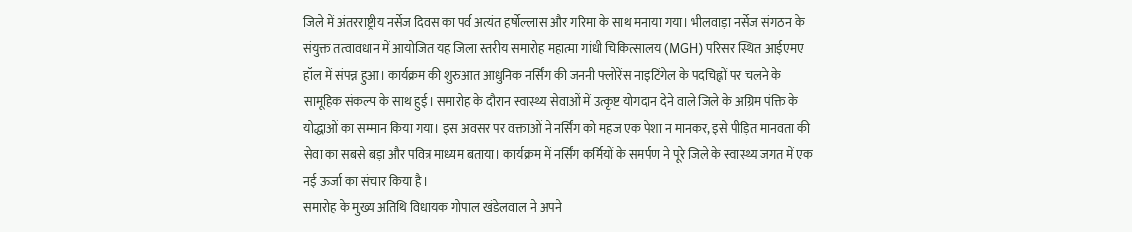जिले में अंतरराष्ट्रीय नर्सेज दिवस का पर्व अत्यंत हर्षोल्लास और गरिमा के साथ मनाया गया। भीलवाड़ा नर्सेज संगठन के संयुक्त तत्वावधान में आयोजित यह जिला स्तरीय समारोह महात्मा गांधी चिकित्सालय (MGH) परिसर स्थित आईएमए हॉल में संपन्न हुआ। कार्यक्रम की शुरुआत आधुनिक नर्सिंग की जननी फ्लोरेंस नाइटिंगेल के पदचिह्नों पर चलने के सामूहिक संकल्प के साथ हुई। समारोह के दौरान स्वास्थ्य सेवाओं में उत्कृष्ट योगदान देने वाले जिले के अग्रिम पंक्ति के योद्धाओं का सम्मान किया गया। इस अवसर पर वक्ताओं ने नर्सिंग को महज एक पेशा न मानकर, इसे पीड़ित मानवता की सेवा का सबसे बड़ा और पवित्र माध्यम बताया। कार्यक्रम में नर्सिंग कर्मियों के समर्पण ने पूरे जिले के स्वास्थ्य जगत में एक नई ऊर्जा का संचार किया है।
समारोह के मुख्य अतिथि विधायक गोपाल खंडेलवाल ने अपने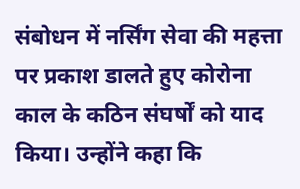संबोधन में नर्सिंग सेवा की महत्ता पर प्रकाश डालते हुए कोरोना काल के कठिन संघर्षों को याद किया। उन्होंने कहा कि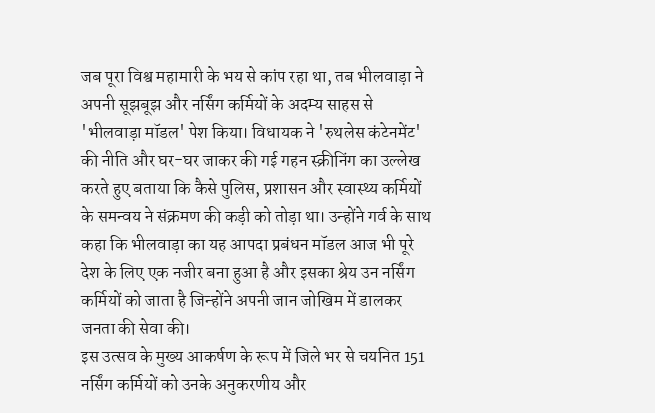जब पूरा विश्व महामारी के भय से कांप रहा था, तब भीलवाड़ा ने अपनी सूझबूझ और नर्सिंग कर्मियों के अदम्य साहस से 'भीलवाड़ा मॉडल' पेश किया। विधायक ने 'रुथलेस कंटेनमेंट' की नीति और घर-घर जाकर की गई गहन स्क्रीनिंग का उल्लेख करते हुए बताया कि कैसे पुलिस, प्रशासन और स्वास्थ्य कर्मियों के समन्वय ने संक्रमण की कड़ी को तोड़ा था। उन्होंने गर्व के साथ कहा कि भीलवाड़ा का यह आपदा प्रबंधन मॉडल आज भी पूरे देश के लिए एक नजीर बना हुआ है और इसका श्रेय उन नर्सिंग कर्मियों को जाता है जिन्होंने अपनी जान जोखिम में डालकर जनता की सेवा की।
इस उत्सव के मुख्य आकर्षण के रूप में जिले भर से चयनित 151 नर्सिंग कर्मियों को उनके अनुकरणीय और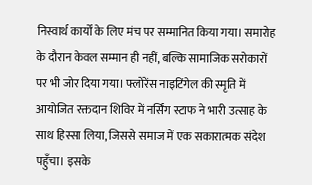निस्वार्थ कार्यों के लिए मंच पर सम्मानित किया गया। समारोह के दौरान केवल सम्मान ही नहीं, बल्कि सामाजिक सरोकारों पर भी जोर दिया गया। फ्लोरेंस नाइटिंगेल की स्मृति में आयोजित रक्तदान शिविर में नर्सिंग स्टाफ ने भारी उत्साह के साथ हिस्सा लिया, जिससे समाज में एक सकारात्मक संदेश पहुँचा। इसके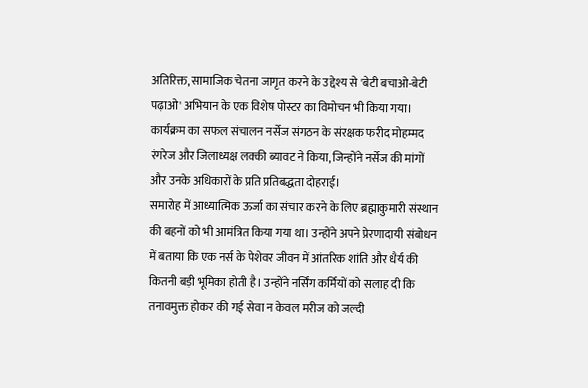अतिरिक्त, सामाजिक चेतना जागृत करने के उद्देश्य से 'बेटी बचाओ-बेटी पढ़ाओ' अभियान के एक विशेष पोस्टर का विमोचन भी किया गया। कार्यक्रम का सफल संचालन नर्सेज संगठन के संरक्षक फरीद मोहम्मद रंगरेज और जिलाध्यक्ष लक्की ब्यावट ने किया, जिन्होंने नर्सेज की मांगों और उनके अधिकारों के प्रति प्रतिबद्धता दोहराई।
समारोह में आध्यात्मिक ऊर्जा का संचार करने के लिए ब्रह्माकुमारी संस्थान की बहनों को भी आमंत्रित किया गया था। उन्होंने अपने प्रेरणादायी संबोधन में बताया कि एक नर्स के पेशेवर जीवन में आंतरिक शांति और धैर्य की कितनी बड़ी भूमिका होती है। उन्होंने नर्सिंग कर्मियों को सलाह दी कि तनावमुक्त होकर की गई सेवा न केवल मरीज को जल्दी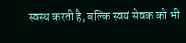स्वस्थ करती है, बल्कि स्वयं सेवक को भी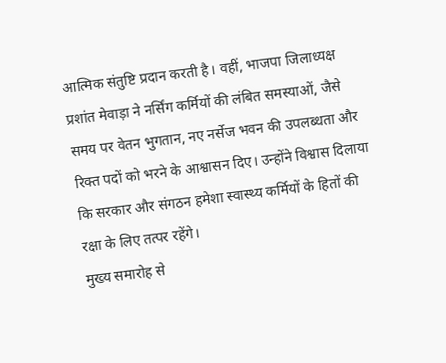आत्मिक संतुष्टि प्रदान करती है। वहीं, भाजपा जिलाध्यक्ष प्रशांत मेवाड़ा ने नर्सिंग कर्मियों की लंबित समस्याओं, जैसे समय पर वेतन भुगतान, नए नर्सेज भवन की उपलब्धता और रिक्त पदों को भरने के आश्वासन दिए। उन्होंने विश्वास दिलाया कि सरकार और संगठन हमेशा स्वास्थ्य कर्मियों के हितों की रक्षा के लिए तत्पर रहेंगे।
मुख्य समारोह से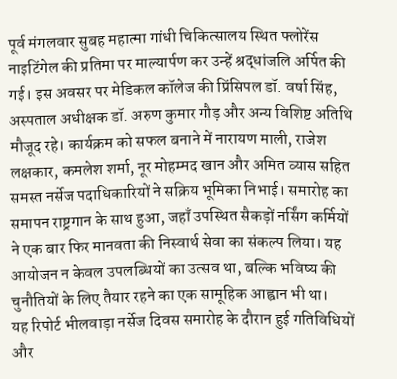पूर्व मंगलवार सुबह महात्मा गांधी चिकित्सालय स्थित फ्लोरेंस नाइटिंगेल की प्रतिमा पर माल्यार्पण कर उन्हें श्रद्धांजलि अर्पित की गई। इस अवसर पर मेडिकल कॉलेज की प्रिंसिपल डॉ. वर्षा सिंह, अस्पताल अधीक्षक डॉ. अरुण कुमार गौड़ और अन्य विशिष्ट अतिथि मौजूद रहे। कार्यक्रम को सफल बनाने में नारायण माली, राजेश लक्षकार, कमलेश शर्मा, नूर मोहम्मद खान और अमित व्यास सहित समस्त नर्सेज पदाधिकारियों ने सक्रिय भूमिका निभाई। समारोह का समापन राष्ट्रगान के साथ हुआ, जहाँ उपस्थित सैकड़ों नर्सिंग कर्मियों ने एक बार फिर मानवता की निस्वार्थ सेवा का संकल्प लिया। यह आयोजन न केवल उपलब्धियों का उत्सव था, बल्कि भविष्य की चुनौतियों के लिए तैयार रहने का एक सामूहिक आह्वान भी था।
यह रिपोर्ट भीलवाड़ा नर्सेज दिवस समारोह के दौरान हुई गतिविधियों और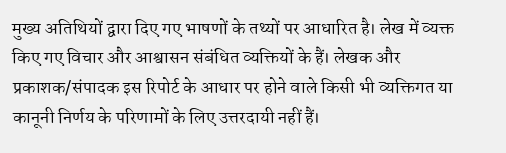मुख्य अतिथियों द्वारा दिए गए भाषणों के तथ्यों पर आधारित है। लेख में व्यक्त किए गए विचार और आश्वासन संबंधित व्यक्तियों के हैं। लेखक और प्रकाशक/संपादक इस रिपोर्ट के आधार पर होने वाले किसी भी व्यक्तिगत या कानूनी निर्णय के परिणामों के लिए उत्तरदायी नहीं हैं।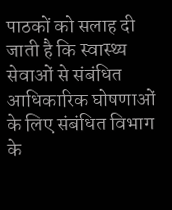पाठकों को सलाह दी जाती है कि स्वास्थ्य सेवाओं से संबंधित आधिकारिक घोषणाओं के लिए संबंधित विभाग के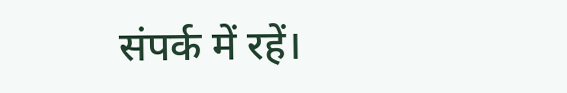संपर्क में रहें।